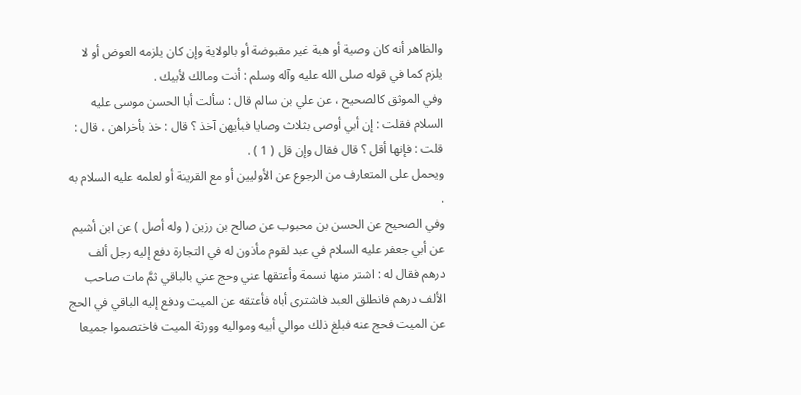والظاهر أنه كان وصية أو هبة غير مقبوضة أو بالولاية وإن كان يلزمه العوض أو لا يلزم كما في قوله صلى الله عليه وآله وسلم : أنت ومالك لأبيك .
وفي الموثق كالصحيح ، عن علي بن سالم قال : سألت أبا الحسن موسى عليه السلام فقلت : إن أبي أوصى بثلاث وصايا فبأيهن آخذ ؟ قال : خذ بأخراهن ، قال : قلت : فإنها أقل ؟ قال فقال وإن قل ( 1 ) .
ويحمل على المتعارف من الرجوع عن الأوليين أو مع القرينة أو لعلمه عليه السلام به .
وفي الصحيح عن الحسن بن محبوب عن صالح بن رزين ( وله أصل ) عن ابن أشيم عن أبي جعفر عليه السلام في عبد لقوم مأذون له في التجارة دفع إليه رجل ألف درهم فقال له : اشتر منها نسمة وأعتقها عني وحج عني بالباقي ثمَّ مات صاحب الألف درهم فانطلق العبد فاشترى أباه فأعتقه عن الميت ودفع إليه الباقي في الحج عن الميت فحج عنه فبلغ ذلك موالي أبيه ومواليه وورثة الميت فاختصموا جميعا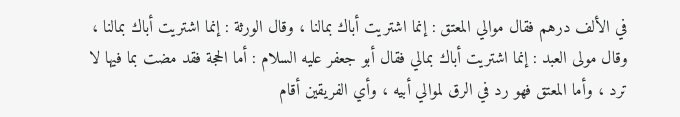في الألف درهم فقال موالي المعتق : إنما اشتريت أباك بمالنا ، وقال الورثة : إنما اشتريت أباك بمالنا ، وقال مولى العبد : إنما اشتريت أباك بمالي فقال أبو جعفر عليه السلام : أما الحجة فقد مضت بما فيها لا ترد ، وأما المعتق فهو رد في الرق لموالي أبيه ، وأي الفريقين أقام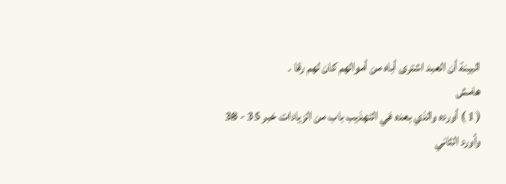البينة أن العبد اشترى أباه من أموالهم كان لهم رقا .
هامش
( 1 ) أورده والذي بعده في التهذيب باب من الزيادات خبر 35 - 38 وأورد الثاني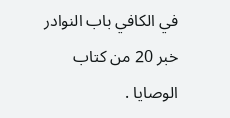في الكافي باب النوادر خبر 20 من كتاب الوصايا .